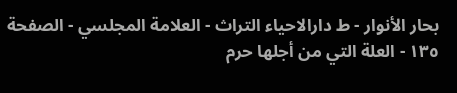بحار الأنوار - ط دارالاحیاء التراث - العلامة المجلسي - الصفحة ١٣٥ - العلة التي من أجلها حرم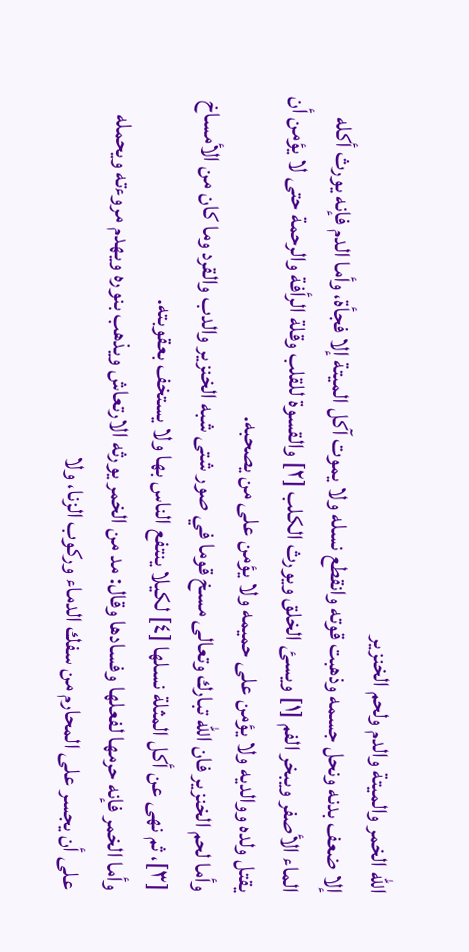الله الخمر والميتة والدم ولحم الخنزير
إلا ضعف بدنه ونحل جسمه وذهبت قوته وانقطع نسله ولا يموت آكل الميتة إلا فجأة، وأما الدم فإنه يورث أكله الماء الأصفر ويبخر الفم [١] ويسئ الخلق ويورث الكلب [٢] والقسوة للقلب وقلة الرأفة والرحمة حتى لا يؤمن أن يقتل ولده ووالديه ولا يؤمن على حميمه ولا يؤمن على من يصحبه.
وأما لحم الخنزير فان الله تبارك وتعالى مسخ قوما في صور شتى شبه الخنزير والدب والقرد وما كان من الأمساخ [٣]، ثم نهى عن أكل المثلة نسلها [٤] لكيلا ينتفع الناس بها ولا يستخف بعقوبته.
وأما الخمر فإنه حرمها لفعلها وفسادها وقال: مد من الخمر يورثه الارتعاش ويذهب بنوره ويهدم مروءته ويحمله على أن يجسر على المحارم من سفك الدماء وركوب الزنا، ولا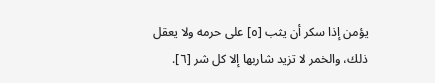يؤمن إذا سكر أن يثب [٥] على حرمه ولا يعقل ذلك، والخمر لا تزيد شاربها إلا كل شر [٦].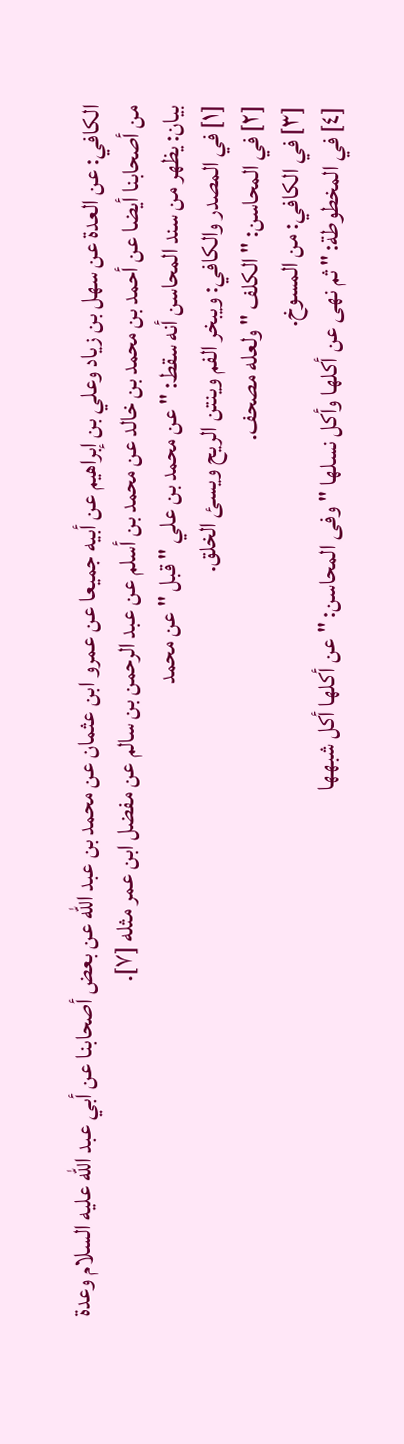الكافي: عن العدة عن سهل بن زياد وعلي بن إبراهيم عن أبيه جميعا عن عمرو ابن عثمان عن محمد بن عبد الله عن بعض أصحابنا عن أبي عبد الله عليه السلام وعدة من أصحابنا أيضا عن أحمد بن محمد بن خالد عن محمد بن أسلم عن عبد الرحمن بن سالم عن مفضل ابن عمر مثله [٧].
بيان: يظهر من سند المحاسن أنه سقط: " عن محمد بن علي " قبل " عن محمد
[١] في المصدر والكافي: ويبخر الفم وينتن الريح ويسئ الخلق.
[٢] في المحاسن: " الكلف " ولعله مصحف.
[٣] في الكافي: من المسوخ.
[٤] في المخطوطة: " ثم نهى عن أكلها وأكل نسلها " وفى المحاسن: " عن أكلها أكل شبهها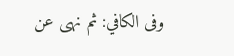وفى الكافي: ثم نهى عن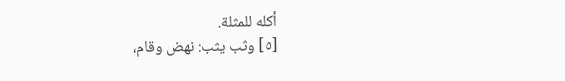أكله للمثلة.
[٥] وثب يثب: نهض وقام،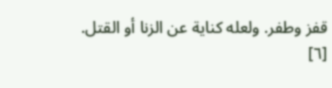قفز وطفر. ولعله كناية عن الزنا أو القتل.
[٦]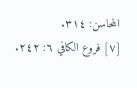المحاسن: ٣١٤.
[٧] فروع الكافي ٦: ٢٤٢.